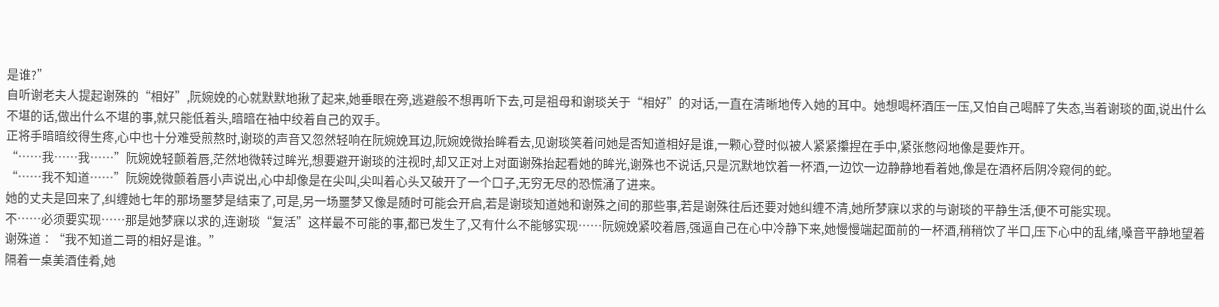是谁?”
自听谢老夫人提起谢殊的“相好”,阮婉娩的心就默默地揪了起来,她垂眼在旁,逃避般不想再听下去,可是祖母和谢琰关于“相好”的对话,一直在清晰地传入她的耳中。她想喝杯酒压一压,又怕自己喝醉了失态,当着谢琰的面,说出什么不堪的话,做出什么不堪的事,就只能低着头,暗暗在袖中绞着自己的双手。
正将手暗暗绞得生疼,心中也十分难受煎熬时,谢琰的声音又忽然轻响在阮婉娩耳边,阮婉娩微抬眸看去,见谢琰笑着问她是否知道相好是谁,一颗心登时似被人紧紧攥捏在手中,紧张憋闷地像是要炸开。
“……我……我……”阮婉娩轻颤着唇,茫然地微转过眸光,想要避开谢琰的注视时,却又正对上对面谢殊抬起看她的眸光,谢殊也不说话,只是沉默地饮着一杯酒,一边饮一边静静地看着她,像是在酒杯后阴冷窥伺的蛇。
“……我不知道……”阮婉娩微颤着唇小声说出,心中却像是在尖叫,尖叫着心头又破开了一个口子,无穷无尽的恐慌涌了进来。
她的丈夫是回来了,纠缠她七年的那场噩梦是结束了,可是,另一场噩梦又像是随时可能会开启,若是谢琰知道她和谢殊之间的那些事,若是谢殊往后还要对她纠缠不清,她所梦寐以求的与谢琰的平静生活,便不可能实现。
不……必须要实现……那是她梦寐以求的,连谢琰“复活”这样最不可能的事,都已发生了,又有什么不能够实现……阮婉娩紧咬着唇,强逼自己在心中冷静下来,她慢慢端起面前的一杯酒,稍稍饮了半口,压下心中的乱绪,嗓音平静地望着谢殊道∶“我不知道二哥的相好是谁。”
隔着一桌美酒佳肴,她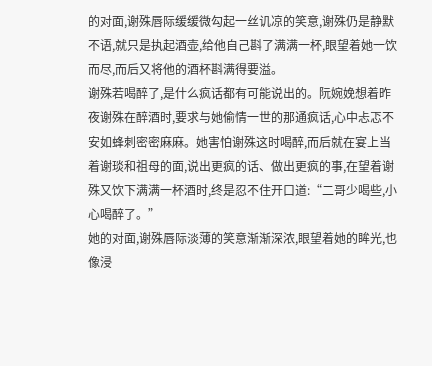的对面,谢殊唇际缓缓微勾起一丝讥凉的笑意,谢殊仍是静默不语,就只是执起酒壶,给他自己斟了满满一杯,眼望着她一饮而尽,而后又将他的酒杯斟满得要溢。
谢殊若喝醉了,是什么疯话都有可能说出的。阮婉娩想着昨夜谢殊在醉酒时,要求与她偷情一世的那通疯话,心中忐忑不安如蜂刺密密麻麻。她害怕谢殊这时喝醉,而后就在宴上当着谢琰和祖母的面,说出更疯的话、做出更疯的事,在望着谢殊又饮下满满一杯酒时,终是忍不住开口道:“二哥少喝些,小心喝醉了。”
她的对面,谢殊唇际淡薄的笑意渐渐深浓,眼望着她的眸光,也像浸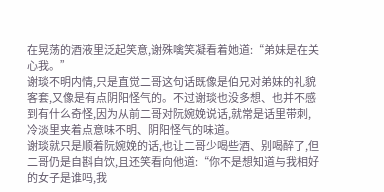在晃荡的酒液里泛起笑意,谢殊噙笑凝看着她道:“弟妹是在关心我。”
谢琰不明内情,只是直觉二哥这句话既像是伯兄对弟妹的礼貌客套,又像是有点阴阳怪气的。不过谢琰也没多想、也并不感到有什么奇怪,因为从前二哥对阮婉娩说话,就常是话里带刺,冷淡里夹着点意味不明、阴阳怪气的味道。
谢琰就只是顺着阮婉娩的话,也让二哥少喝些酒、别喝醉了,但二哥仍是自斟自饮,且还笑看向他道:“你不是想知道与我相好的女子是谁吗,我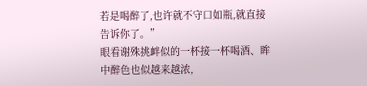若是喝醉了,也许就不守口如瓶,就直接告诉你了。”
眼看谢殊挑衅似的一杯接一杯喝酒、眸中醉色也似越来越浓,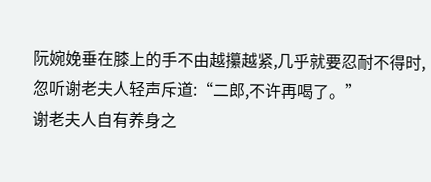阮婉娩垂在膝上的手不由越攥越紧,几乎就要忍耐不得时,忽听谢老夫人轻声斥道:“二郎,不许再喝了。”
谢老夫人自有养身之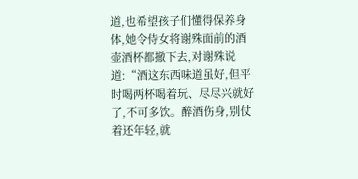道,也希望孩子们懂得保养身体,她令侍女将谢殊面前的酒壶酒杯都撤下去,对谢殊说道:“酒这东西味道虽好,但平时喝两杯喝着玩、尽尽兴就好了,不可多饮。醉酒伤身,别仗着还年轻,就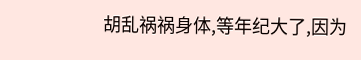胡乱祸祸身体,等年纪大了,因为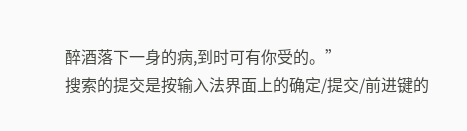醉酒落下一身的病,到时可有你受的。”
搜索的提交是按输入法界面上的确定/提交/前进键的